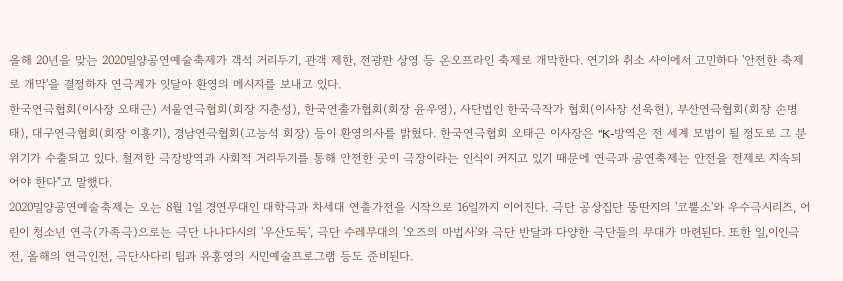올해 20년을 맞는 2020밀양공연예술축제가 객석 거리두기, 관객 제한, 전광판 상영 등 온오프라인 축제로 개막한다. 연기와 취소 사이에서 고민하다 '안전한 축제로 개막'을 결정하자 연극계가 잇달아 환영의 메시지를 보내고 있다.
한국연극협회(이사장 오태근) 서울연극협회(회장 지춘성), 한국연출가협회(회장 윤우영), 사단법인 한국극작가 협회(이사장 선욱현), 부산연극협회(회장 손병태), 대구연극협회(회장 이홍기), 경남연극협회(고능석 회장) 등이 환영의사를 밝혔다. 한국연극협회 오태근 이사장은 "K-방역은 전 세계 모범이 될 정도로 그 분위기가 수출되고 있다. 철저한 극장방역과 사회적 거리두기를 통해 안전한 곳이 극장이라는 인식이 커지고 있기 때문에 연극과 공연축제는 안전을 전제로 지속되어야 한다"고 말했다.
2020밀양공연예술축제는 오는 8월 1일 경연무대인 대학극과 차세대 연출가전을 시작으로 16일까지 이어진다. 극단 공상집단 뚱딴지의 '코뿔소'와 우수극시리즈, 어린이 청소년 연극(가족극)으로는 극단 나나다시의 '우산도둑', 극단 수레무대의 '오즈의 마법사'와 극단 반달과 다양한 극단들의 무대가 마련된다. 또한 일,이인극전, 올해의 연극인전, 극단사다리 팀과 유홍영의 시민예술프로그램 등도 준비된다.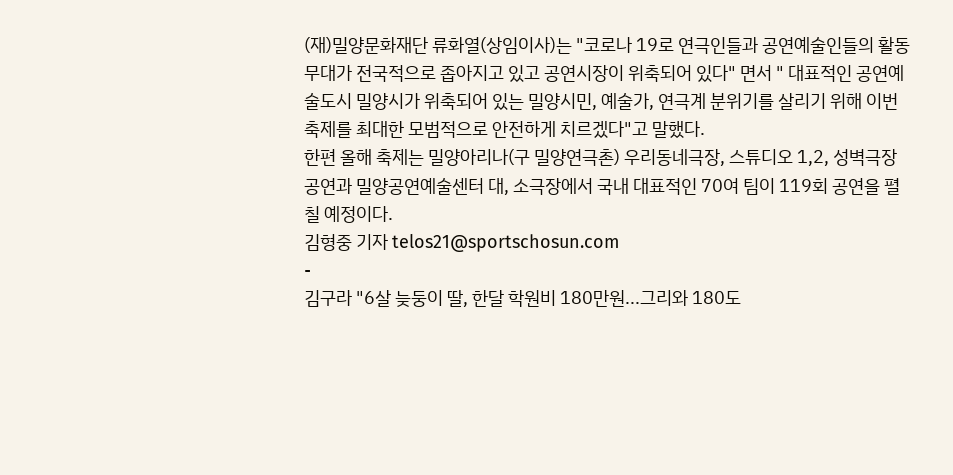(재)밀양문화재단 류화열(상임이사)는 "코로나 19로 연극인들과 공연예술인들의 활동 무대가 전국적으로 좁아지고 있고 공연시장이 위축되어 있다" 면서 " 대표적인 공연예술도시 밀양시가 위축되어 있는 밀양시민, 예술가, 연극계 분위기를 살리기 위해 이번 축제를 최대한 모범적으로 안전하게 치르겠다"고 말했다.
한편 올해 축제는 밀양아리나(구 밀양연극촌) 우리동네극장, 스튜디오 1,2, 성벽극장 공연과 밀양공연예술센터 대, 소극장에서 국내 대표적인 70여 팀이 119회 공연을 펼칠 예정이다.
김형중 기자 telos21@sportschosun.com
-
김구라 "6살 늦둥이 딸, 한달 학원비 180만원...그리와 180도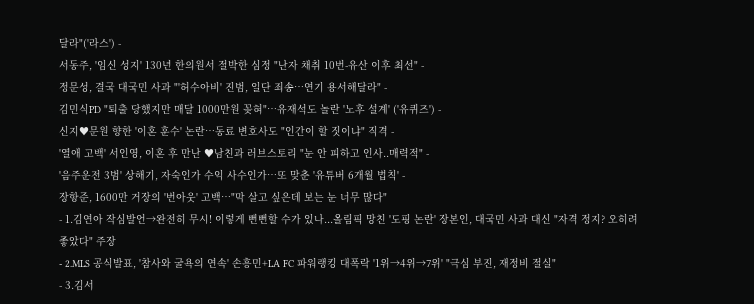달라"('라스') -
서동주, '임신 성지' 130년 한의원서 절박한 심정 "난자 채취 10번-유산 이후 최선" -
정문성, 결국 대국민 사과 "'허수아비' 진범, 일단 죄송…연기 용서해달라" -
김민식PD "퇴출 당했지만 매달 1000만원 꽂혀"…유재석도 놀란 '노후 설계' ('유퀴즈') -
신지♥문원 향한 '이혼 훈수' 논란…동료 변호사도 "인간이 할 짓이냐" 직격 -
'열애 고백' 서인영, 이혼 후 만난 ♥남친과 러브스토리 "눈 안 피하고 인사..매력적" -
'음주운전 3범' 상해기, 자숙인가 수익 사수인가…또 맞춘 '유튜버 6개월 법칙' -
장항준, 1600만 거장의 '번아웃' 고백…"막 살고 싶은데 보는 눈 너무 많다"
- 1.김연아 작심발언→완전히 무시! 이렇게 뻔뻔할 수가 있나...올림픽 망친 '도핑 논란' 장본인, 대국민 사과 대신 "자격 정지? 오히려 좋았다" 주장
- 2.MLS 공식발표, '참사와 굴욕의 연속' 손흥민+LA FC 파워랭킹 대폭락 '1위→4위→7위' "극심 부진, 재정비 절실"
- 3.김서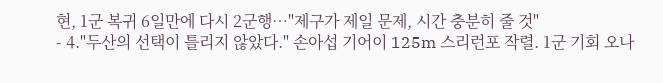현, 1군 복귀 6일만에 다시 2군행…"제구가 제일 문제, 시간 충분히 줄 것"
- 4."두산의 선택이 틀리지 않았다." 손아섭 기어이 125m 스리런포 작렬. 1군 기회 오나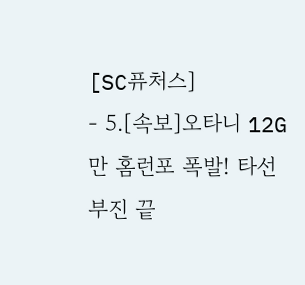[SC퓨처스]
- 5.[속보]오타니 12G만 홈런포 폭발! 타선 부진 끝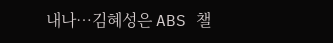내나…김혜성은 ABS 챌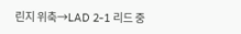린지 위축→LAD 2-1 리드 중